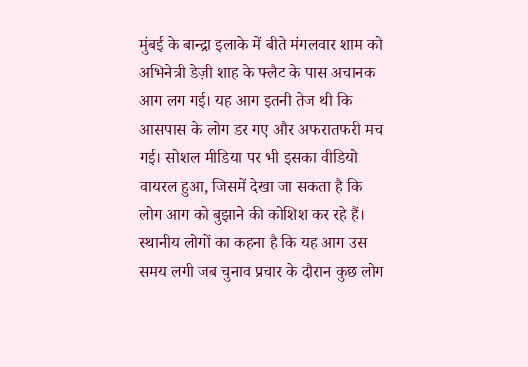मुंबई के बान्द्रा इलाके में बीते मंगलवार शाम को अभिनेत्री डेज़ी शाह के फ्लैट के पास अचानक आग लग गई। यह आग इतनी तेज थी कि आसपास के लोग डर गए और अफरातफरी मच गई। सोशल मीडिया पर भी इसका वीडियो वायरल हुआ, जिसमें देखा जा सकता है कि लोग आग को बुझाने की कोशिश कर रहे हैं।
स्थानीय लोगों का कहना है कि यह आग उस समय लगी जब चुनाव प्रचार के दौरान कुछ लोग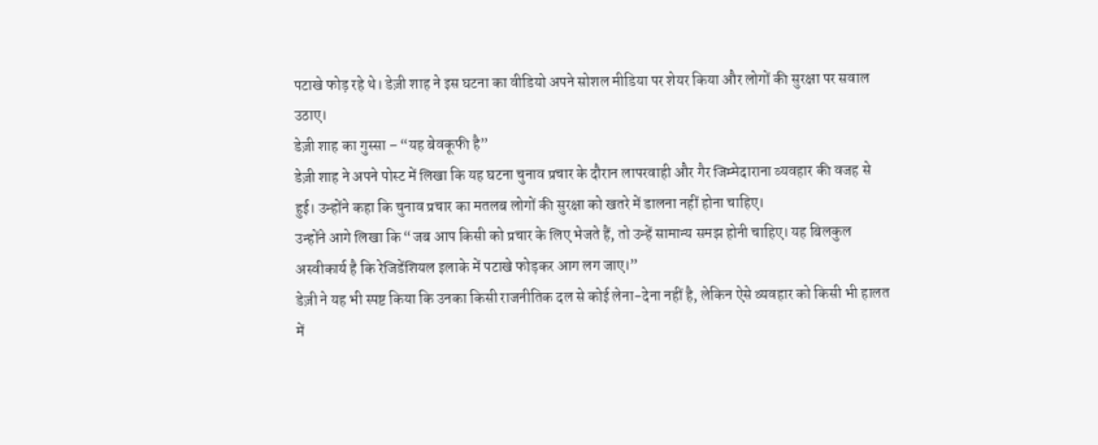पटाखे फोड़ रहे थे। डेज़ी शाह ने इस घटना का वीडियो अपने सोशल मीडिया पर शेयर किया और लोगों की सुरक्षा पर सवाल उठाए।
डेज़ी शाह का गुस्सा – “यह बेवकूफी है”
डेज़ी शाह ने अपने पोस्ट में लिखा कि यह घटना चुनाव प्रचार के दौरान लापरवाही और गैर जिम्मेदाराना व्यवहार की वजह से हुई। उन्होंने कहा कि चुनाव प्रचार का मतलब लोगों की सुरक्षा को खतरे में डालना नहीं होना चाहिए।
उन्होंने आगे लिखा कि “जब आप किसी को प्रचार के लिए भेजते हैं, तो उन्हें सामान्य समझ होनी चाहिए। यह बिलकुल अस्वीकार्य है कि रेजिडेंशियल इलाके में पटाखे फोड़कर आग लग जाए।”
डेज़ी ने यह भी स्पष्ट किया कि उनका किसी राजनीतिक दल से कोई लेना-देना नहीं है, लेकिन ऐसे व्यवहार को किसी भी हालत में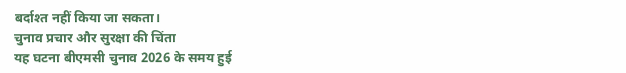बर्दाश्त नहीं किया जा सकता।
चुनाव प्रचार और सुरक्षा की चिंता
यह घटना बीएमसी चुनाव 2026 के समय हुई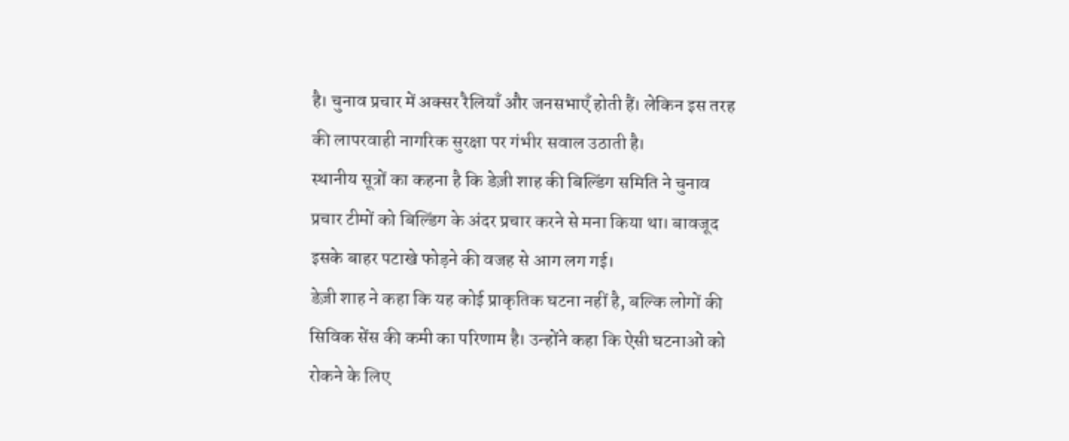है। चुनाव प्रचार में अक्सर रैलियाँ और जनसभाएँ होती हैं। लेकिन इस तरह की लापरवाही नागरिक सुरक्षा पर गंभीर सवाल उठाती है।
स्थानीय सूत्रों का कहना है कि डेज़ी शाह की बिल्डिंग समिति ने चुनाव प्रचार टीमों को बिल्डिंग के अंदर प्रचार करने से मना किया था। बावजूद इसके बाहर पटाखे फोड़ने की वजह से आग लग गई।
डेज़ी शाह ने कहा कि यह कोई प्राकृतिक घटना नहीं है, बल्कि लोगों की सिविक सेंस की कमी का परिणाम है। उन्होंने कहा कि ऐसी घटनाओं को रोकने के लिए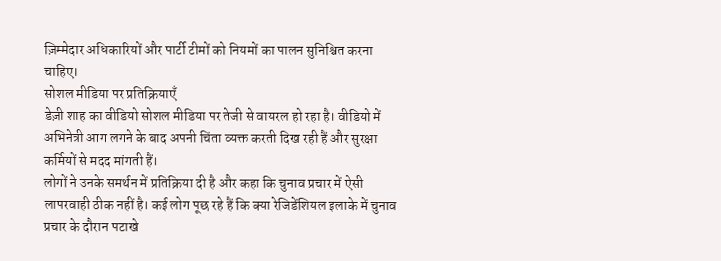ज़िम्मेदार अधिकारियों और पार्टी टीमों को नियमों का पालन सुनिश्चित करना चाहिए।
सोशल मीडिया पर प्रतिक्रियाएँ
डेज़ी शाह का वीडियो सोशल मीडिया पर तेजी से वायरल हो रहा है। वीडियो में अभिनेत्री आग लगने के बाद अपनी चिंता व्यक्त करती दिख रही हैं और सुरक्षा कर्मियों से मदद मांगती हैं।
लोगों ने उनके समर्थन में प्रतिक्रिया दी है और कहा कि चुनाव प्रचार में ऐसी लापरवाही ठीक नहीं है। कई लोग पूछ रहे हैं कि क्या रेजिडेंशियल इलाके में चुनाव प्रचार के दौरान पटाखे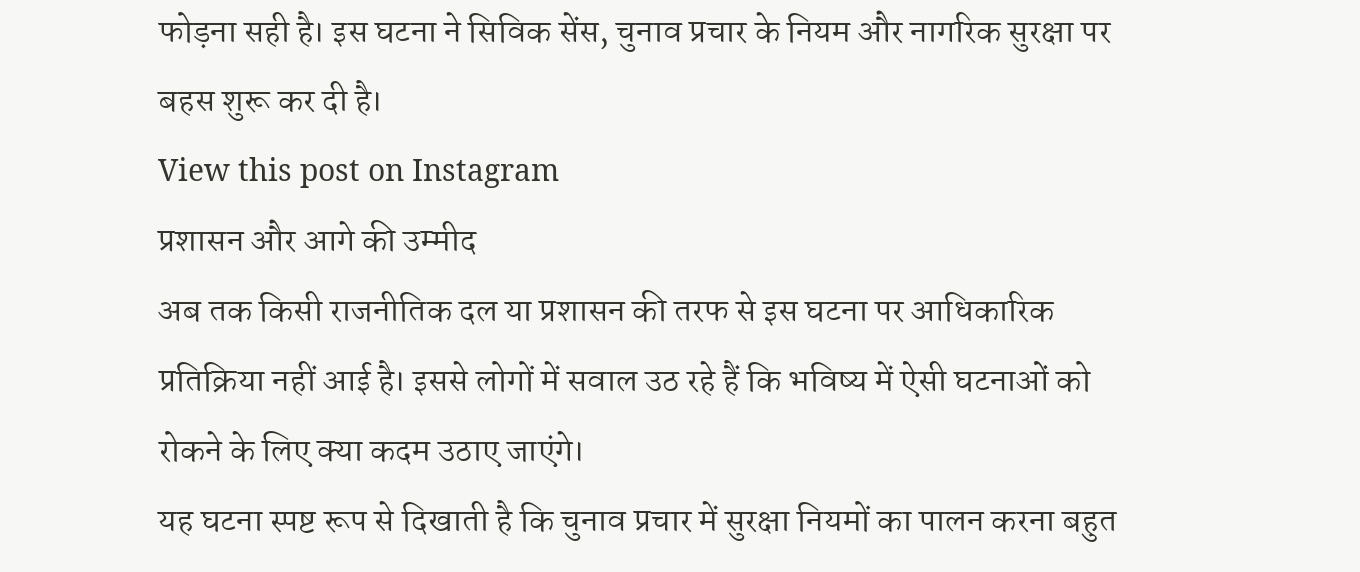फोड़ना सही है। इस घटना ने सिविक सेंस, चुनाव प्रचार के नियम और नागरिक सुरक्षा पर बहस शुरू कर दी है।
View this post on Instagram
प्रशासन और आगे की उम्मीद
अब तक किसी राजनीतिक दल या प्रशासन की तरफ से इस घटना पर आधिकारिक प्रतिक्रिया नहीं आई है। इससे लोगों में सवाल उठ रहे हैं कि भविष्य में ऐसी घटनाओं को रोकने के लिए क्या कदम उठाए जाएंगे।
यह घटना स्पष्ट रूप से दिखाती है कि चुनाव प्रचार में सुरक्षा नियमों का पालन करना बहुत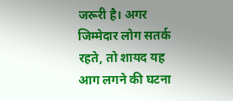जरूरी है। अगर जिम्मेदार लोग सतर्क रहते, तो शायद यह आग लगने की घटना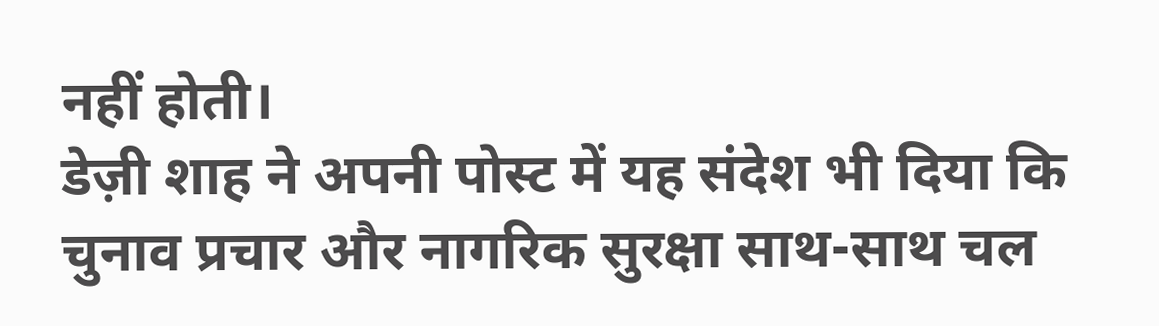नहीं होती।
डेज़ी शाह ने अपनी पोस्ट में यह संदेश भी दिया कि चुनाव प्रचार और नागरिक सुरक्षा साथ-साथ चल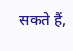सकते हैं,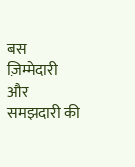बस ज़िम्मेदारी और समझदारी की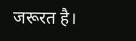जरूरत है।